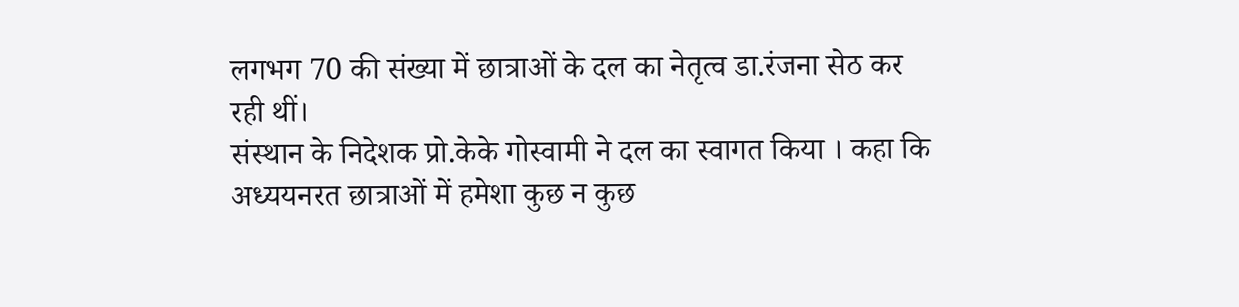लगभग 70 की संख्या में छात्राओं के दल का नेतृत्व डा.रंजना सेठ कर रही थीं।
संस्थान के निदेशक प्रो.केके गोस्वामी ने दल का स्वागत किया । कहा कि अध्ययनरत छात्राओं में हमेशा कुछ न कुछ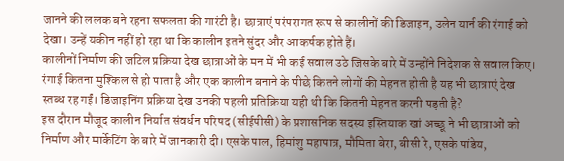जानने की ललक बने रहना सफलता की गारंटी है। छात्राएं परंपरागत रूप से कालीनों की डिजाइन, उलेन यार्न की रंगाई को देखा। उन्हें यकीन नहीं हो रहा था कि कालीन इतने सुंदर और आकर्षक होते हैं।
कालीनों निर्माण की जटिल प्रक्रिया देख छात्राओं के मन में भी कई सवाल उठे जिसके बारे में उन्होंने निदेशक से सवाल किए। रंगाई कितना मुश्किल से हो पाता है और एक कालीन बनाने के पीछे कितने लोगों की मेहनत होती है यह भी छात्राएं देख स्तब्ध रह गईं। डिजाइनिंग प्रक्रिया देख उनकी पहली प्रतिक्रिया यही थी कि कितनी मेहनत करनी पड़ती है?
इस दौरान मौजूद कालीन निर्यात संवर्धन परिषद (सीईपीसी) के प्रशासनिक सदस्य इस्तियाक खां अच्छू ने भी छात्राओं को निर्माण और मार्केटिंग के बारे में जानकारी दी। एसके पाल, हिमांशु महापात्र, मौमिता बेरा, बीसी रे, एसके पांडेय,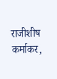राजीशीष कर्माकर,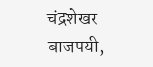चंद्रशेखर बाजपयी,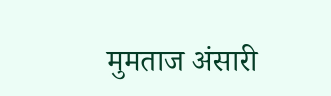मुमताज अंसारी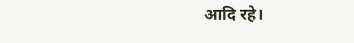आदि रहे।